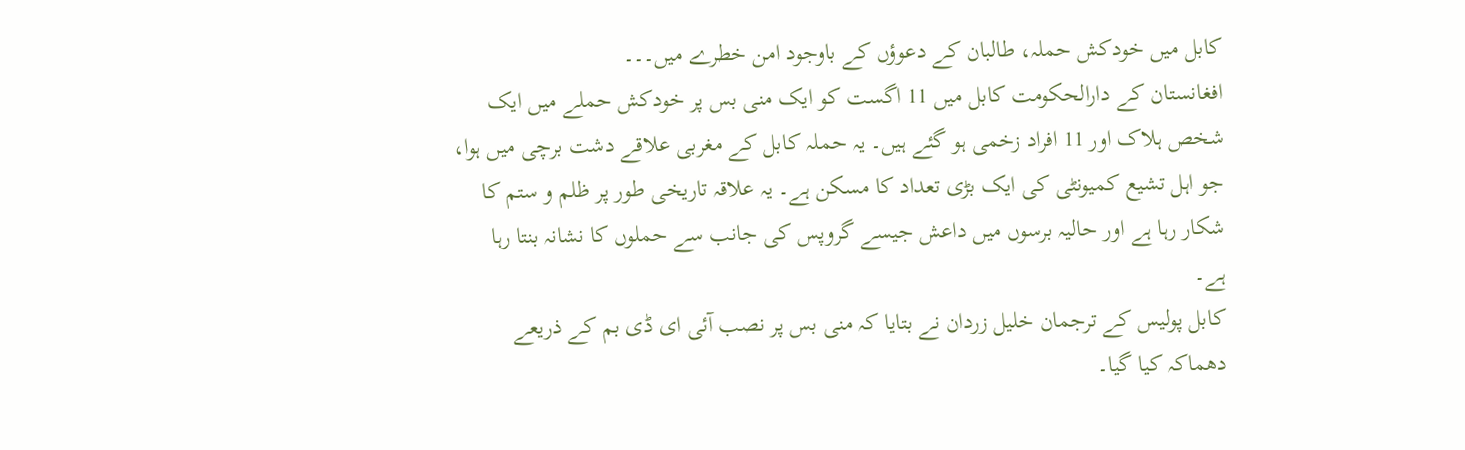کابل میں خودکش حملہ، طالبان کے دعوؤں کے باوجود امن خطرے میں۔۔۔
افغانستان کے دارالحکومت کابل میں 11 اگست کو ایک منی بس پر خودکش حملے میں ایک شخص ہلاک اور 11 افراد زخمی ہو گئے ہیں۔ یہ حملہ کابل کے مغربی علاقے دشت برچی میں ہوا، جو اہل تشیع کمیونٹی کی ایک بڑی تعداد کا مسکن ہے۔ یہ علاقہ تاریخی طور پر ظلم و ستم کا شکار رہا ہے اور حالیہ برسوں میں داعش جیسے گروپس کی جانب سے حملوں کا نشانہ بنتا رہا ہے۔
کابل پولیس کے ترجمان خلیل زردان نے بتایا کہ منی بس پر نصب آئی ای ڈی بم کے ذریعے دھماکہ کیا گیا۔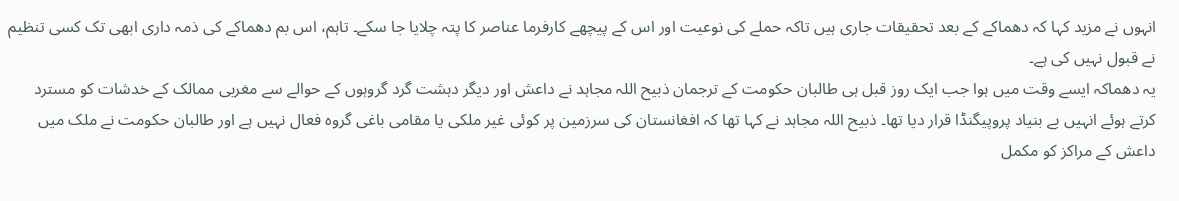انہوں نے مزید کہا کہ دھماکے کے بعد تحقیقات جاری ہیں تاکہ حملے کی نوعیت اور اس کے پیچھے کارفرما عناصر کا پتہ چلایا جا سکے۔ تاہم، اس بم دھماکے کی ذمہ داری ابھی تک کسی تنظیم نے قبول نہیں کی ہے۔
یہ دھماکہ ایسے وقت میں ہوا جب ایک روز قبل ہی طالبان حکومت کے ترجمان ذبیح اللہ مجاہد نے داعش اور دیگر دہشت گرد گروہوں کے حوالے سے مغربی ممالک کے خدشات کو مسترد کرتے ہوئے انہیں بے بنیاد پروپیگنڈا قرار دیا تھا۔ ذبیح اللہ مجاہد نے کہا تھا کہ افغانستان کی سرزمین پر کوئی غیر ملکی یا مقامی باغی گروہ فعال نہیں ہے اور طالبان حکومت نے ملک میں داعش کے مراکز کو مکمل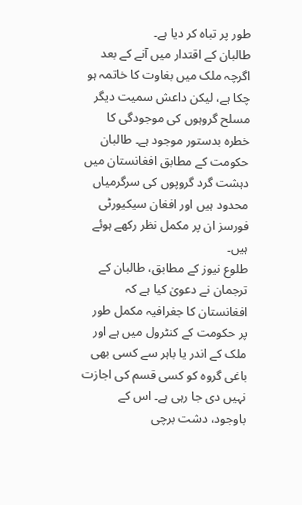طور پر تباہ کر دیا ہے۔
طالبان کے اقتدار میں آنے کے بعد اگرچہ ملک میں بغاوت کا خاتمہ ہو چکا ہے، لیکن داعش سمیت دیگر مسلح گروہوں کی موجودگی کا خطرہ بدستور موجود ہے۔ طالبان حکومت کے مطابق افغانستان میں دہشت گرد گروپوں کی سرگرمیاں محدود ہیں اور افغان سیکیورٹی فورسز ان پر مکمل نظر رکھے ہوئے ہیں۔
طلوع نیوز کے مطابق، طالبان کے ترجمان نے دعویٰ کیا ہے کہ افغانستان کا جغرافیہ مکمل طور پر حکومت کے کنٹرول میں ہے اور ملک کے اندر یا باہر سے کسی بھی باغی گروہ کو کسی قسم کی اجازت نہیں دی جا رہی ہے۔ اس کے باوجود، دشت برچی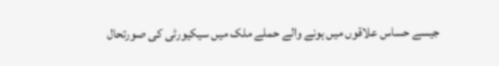جیسے حساس علاقوں میں ہونے والے حملے ملک میں سیکیورٹی کی صورتحال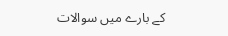کے بارے میں سوالات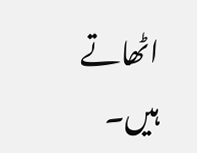اٹھاتے ہیں۔